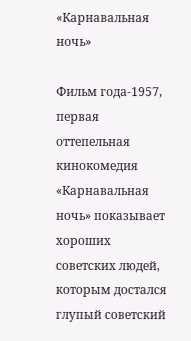«Карнавальная ночь»

Фильм года-1957, первая оттепельная кинокомедия «Карнавальная ночь» показывает хороших советских людей, которым достался глупый советский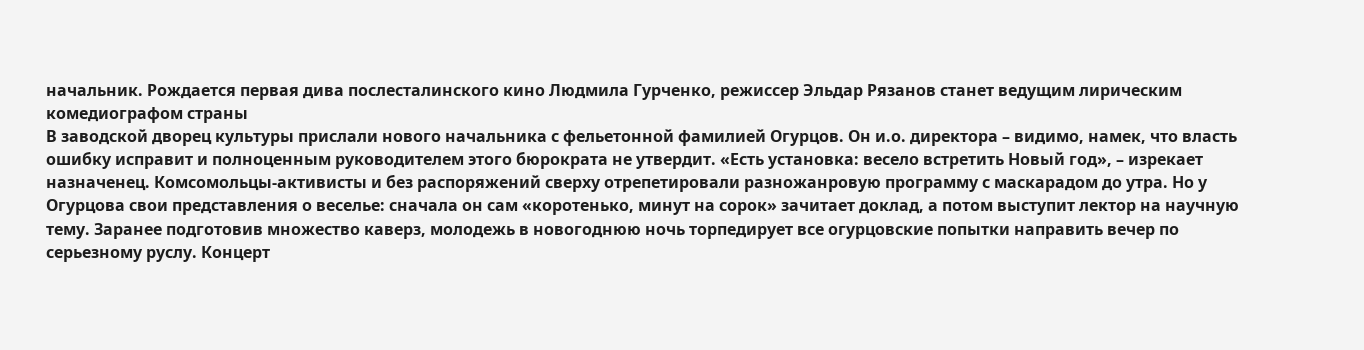начальник. Рождается первая дива послесталинского кино Людмила Гурченко, режиссер Эльдар Рязанов станет ведущим лирическим комедиографом страны
В заводской дворец культуры прислали нового начальника с фельетонной фамилией Огурцов. Он и.о. директора – видимо, намек, что власть ошибку исправит и полноценным руководителем этого бюрократа не утвердит. «Есть установка: весело встретить Новый год», – изрекает назначенец. Комсомольцы-активисты и без распоряжений сверху отрепетировали разножанровую программу с маскарадом до утра. Но у Огурцова свои представления о веселье: сначала он сам «коротенько, минут на сорок» зачитает доклад, а потом выступит лектор на научную тему. Заранее подготовив множество каверз, молодежь в новогоднюю ночь торпедирует все огурцовские попытки направить вечер по серьезному руслу. Концерт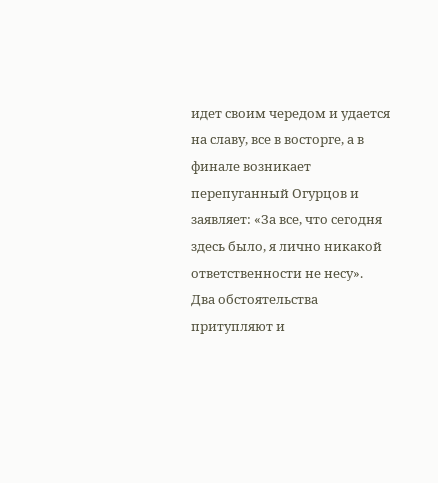идет своим чередом и удается на славу, все в восторге, а в финале возникает перепуганный Огурцов и заявляет: «За все, что сегодня здесь было, я лично никакой ответственности не несу».
Два обстоятельства притупляют и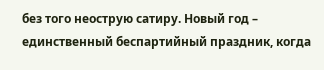без того неострую сатиру. Новый год – единственный беспартийный праздник, когда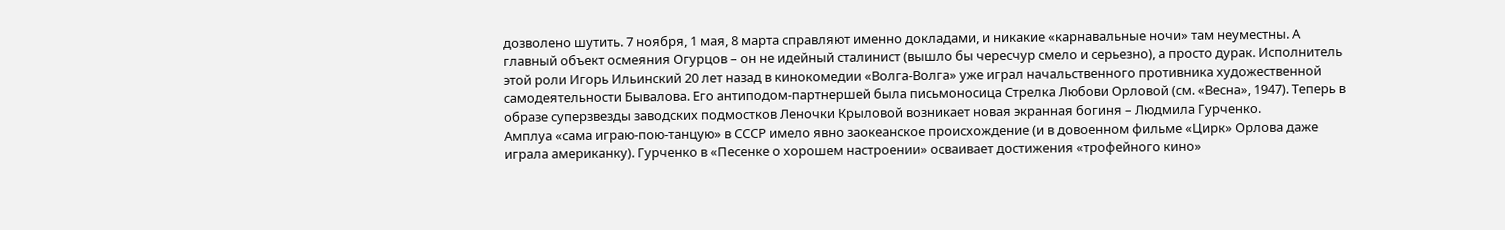дозволено шутить. 7 ноября, 1 мая, 8 марта справляют именно докладами, и никакие «карнавальные ночи» там неуместны. А главный объект осмеяния Огурцов – он не идейный сталинист (вышло бы чересчур смело и серьезно), а просто дурак. Исполнитель этой роли Игорь Ильинский 20 лет назад в кинокомедии «Волга-Волга» уже играл начальственного противника художественной самодеятельности Бывалова. Его антиподом-партнершей была письмоносица Стрелка Любови Орловой (см. «Весна», 1947). Теперь в образе суперзвезды заводских подмостков Леночки Крыловой возникает новая экранная богиня – Людмила Гурченко.
Амплуа «сама играю-пою-танцую» в СССР имело явно заокеанское происхождение (и в довоенном фильме «Цирк» Орлова даже играла американку). Гурченко в «Песенке о хорошем настроении» осваивает достижения «трофейного кино»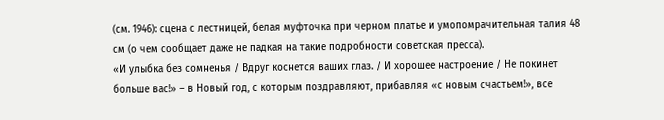(см. 1946): сцена с лестницей, белая муфточка при черном платье и умопомрачительная талия 48 см (о чем сообщает даже не падкая на такие подробности советская пресса).
«И улыбка без сомненья / Вдруг коснется ваших глаз. / И хорошее настроение / Не покинет больше вас!» – в Новый год, с которым поздравляют, прибавляя «с новым счастьем!», все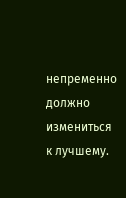непременно должно измениться к лучшему.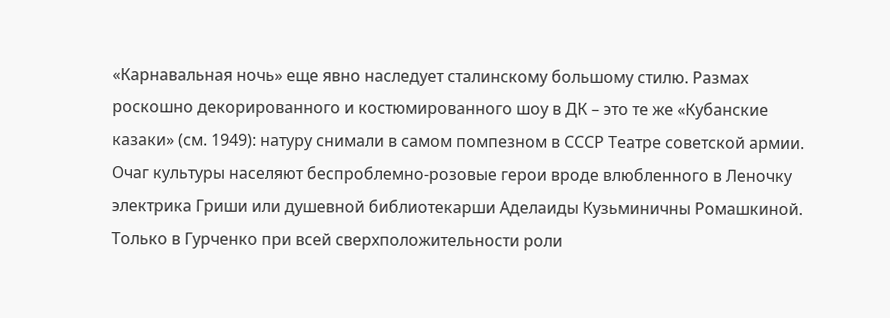«Карнавальная ночь» еще явно наследует сталинскому большому стилю. Размах роскошно декорированного и костюмированного шоу в ДК – это те же «Кубанские казаки» (см. 1949): натуру снимали в самом помпезном в СССР Театре советской армии. Очаг культуры населяют беспроблемно-розовые герои вроде влюбленного в Леночку электрика Гриши или душевной библиотекарши Аделаиды Кузьминичны Ромашкиной. Только в Гурченко при всей сверхположительности роли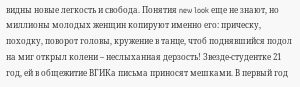видны новые легкость и свобода. Понятия new look еще не знают, но миллионы молодых женщин копируют именно его: прическу, походку, поворот головы, кружение в танце, чтоб поднявшийся подол на миг открыл колени – неслыханная дерзость! Звезде-студентке 21 год, ей в общежитие ВГИКа письма приносят мешками. В первый год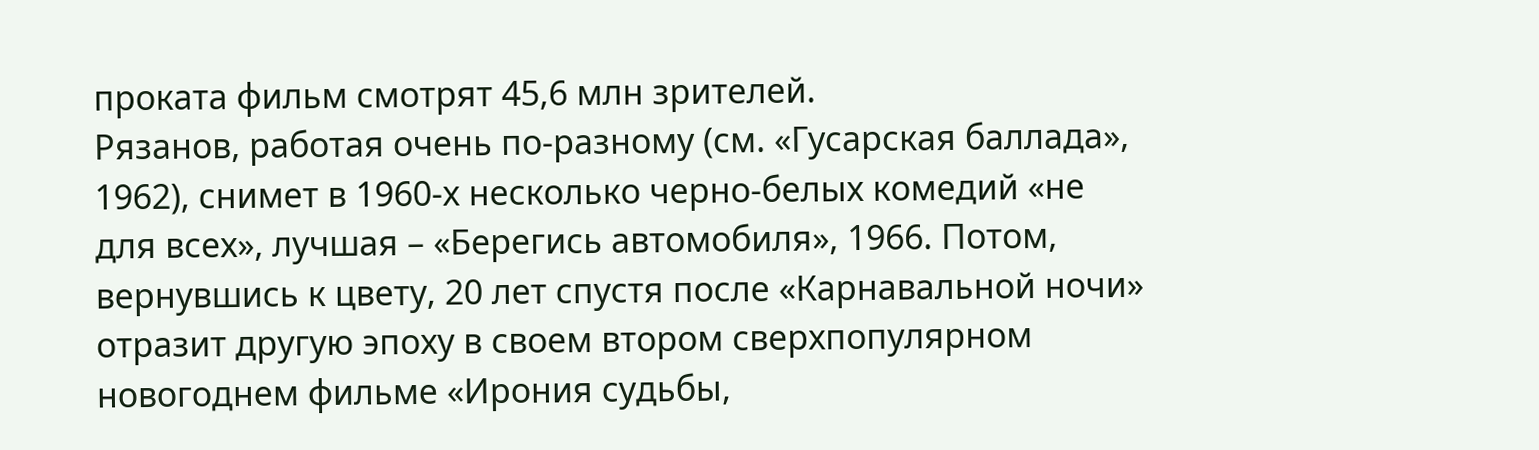проката фильм смотрят 45,6 млн зрителей.
Рязанов, работая очень по-разному (см. «Гусарская баллада», 1962), снимет в 1960-х несколько черно-белых комедий «не для всех», лучшая – «Берегись автомобиля», 1966. Потом, вернувшись к цвету, 20 лет спустя после «Карнавальной ночи» отразит другую эпоху в своем втором сверхпопулярном новогоднем фильме «Ирония судьбы,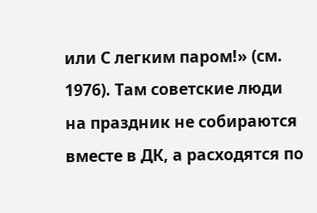или С легким паром!» (см. 1976). Там советские люди на праздник не собираются вместе в ДК, а расходятся по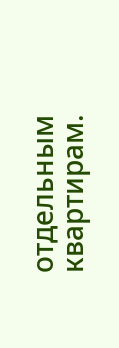отдельным квартирам.